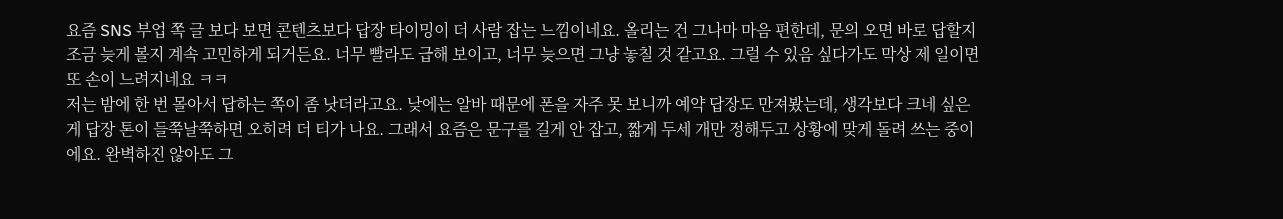요즘 SNS 부업 쪽 글 보다 보면 콘텐츠보다 답장 타이밍이 더 사람 잡는 느낌이네요. 올리는 건 그나마 마음 편한데, 문의 오면 바로 답할지 조금 늦게 볼지 계속 고민하게 되거든요. 너무 빨라도 급해 보이고, 너무 늦으면 그냥 놓칠 것 같고요. 그럴 수 있음 싶다가도 막상 제 일이면 또 손이 느려지네요 ㅋㅋ
저는 밤에 한 번 몰아서 답하는 쪽이 좀 낫더라고요. 낮에는 알바 때문에 폰을 자주 못 보니까 예약 답장도 만져봤는데, 생각보다 크네 싶은 게 답장 톤이 들쭉날쭉하면 오히려 더 티가 나요. 그래서 요즘은 문구를 길게 안 잡고, 짧게 두세 개만 정해두고 상황에 맞게 돌려 쓰는 중이에요. 완벽하진 않아도 그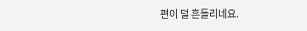편이 덜 흔들리네요.